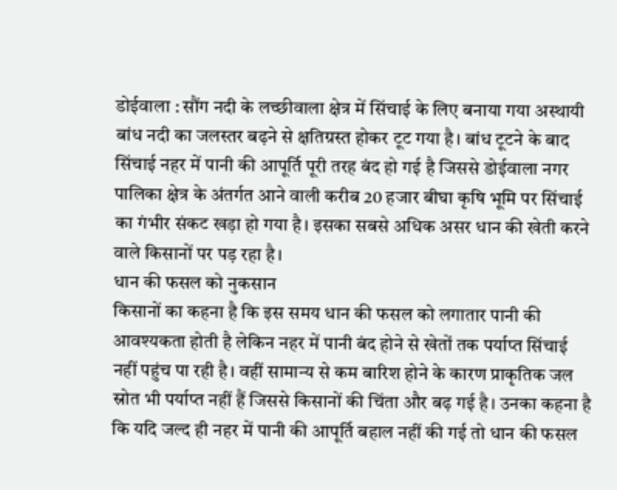डोईवाला : सौंग नदी के लच्छीवाला क्षेत्र में सिंचाई के लिए बनाया गया अस्थायी बांध नदी का जलस्तर बढ़ने से क्षतिग्रस्त होकर टूट गया है। बांध टूटने के बाद सिंचाई नहर में पानी की आपूर्ति पूरी तरह बंद हो गई है जिससे डोईवाला नगर पालिका क्षेत्र के अंतर्गत आने वाली करीब 20 हजार बीघा कृषि भूमि पर सिंचाई का गंभीर संकट खड़ा हो गया है। इसका सबसे अधिक असर धान की खेती करने वाले किसानों पर पड़ रहा है।
धान की फसल को नुकसान
किसानों का कहना है कि इस समय धान की फसल को लगातार पानी की आवश्यकता होती है लेकिन नहर में पानी बंद होने से खेतों तक पर्याप्त सिंचाई नहीं पहुंच पा रही है। वहीं सामान्य से कम बारिश होने के कारण प्राकृतिक जल स्रोत भी पर्याप्त नहीं हैं जिससे किसानों की चिंता और बढ़ गई है। उनका कहना है कि यदि जल्द ही नहर में पानी की आपूर्ति बहाल नहीं की गई तो धान की फसल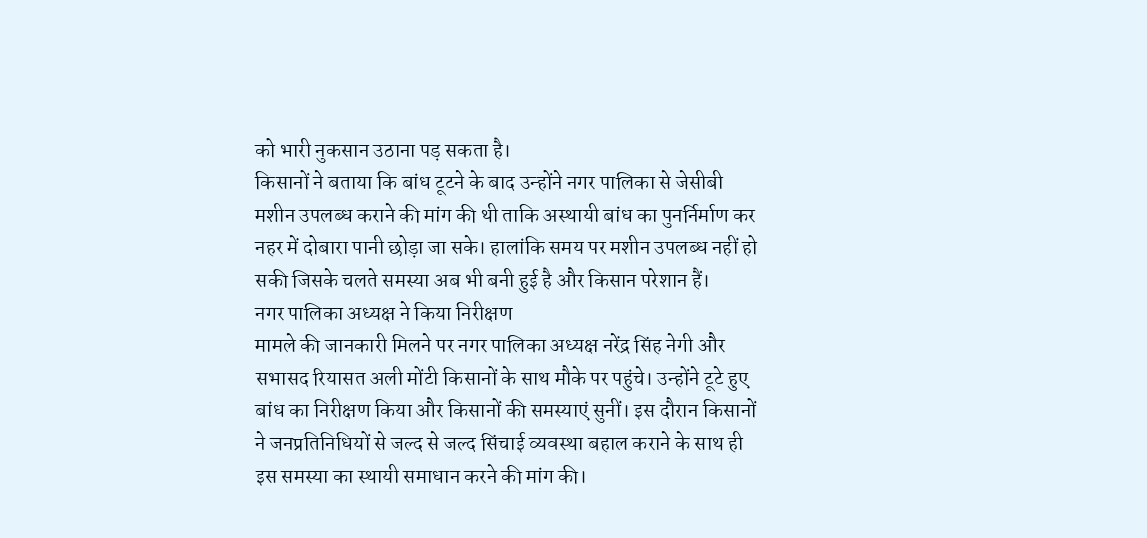को भारी नुकसान उठाना पड़ सकता है।
किसानों ने बताया कि बांध टूटने के बाद उन्होंने नगर पालिका से जेसीबी मशीन उपलब्ध कराने की मांग की थी ताकि अस्थायी बांध का पुनर्निर्माण कर नहर में दोबारा पानी छोड़ा जा सके। हालांकि समय पर मशीन उपलब्ध नहीं हो सकी जिसके चलते समस्या अब भी बनी हुई है और किसान परेशान हैं।
नगर पालिका अध्यक्ष ने किया निरीक्षण
मामले की जानकारी मिलने पर नगर पालिका अध्यक्ष नरेंद्र सिंह नेगी और सभासद रियासत अली मोंटी किसानों के साथ मौके पर पहुंचे। उन्होंने टूटे हुए बांध का निरीक्षण किया और किसानों की समस्याएं सुनीं। इस दौरान किसानों ने जनप्रतिनिधियों से जल्द से जल्द सिंचाई व्यवस्था बहाल कराने के साथ ही इस समस्या का स्थायी समाधान करने की मांग की।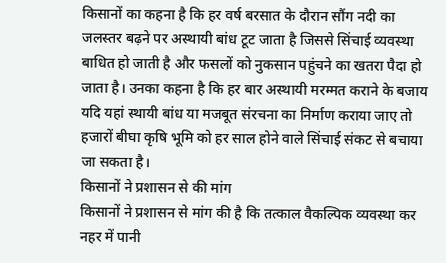किसानों का कहना है कि हर वर्ष बरसात के दौरान सौंग नदी का जलस्तर बढ़ने पर अस्थायी बांध टूट जाता है जिससे सिंचाई व्यवस्था बाधित हो जाती है और फसलों को नुकसान पहुंचने का खतरा पैदा हो जाता है। उनका कहना है कि हर बार अस्थायी मरम्मत कराने के बजाय यदि यहां स्थायी बांध या मजबूत संरचना का निर्माण कराया जाए तो हजारों बीघा कृषि भूमि को हर साल होने वाले सिंचाई संकट से बचाया जा सकता है।
किसानों ने प्रशासन से की मांग
किसानों ने प्रशासन से मांग की है कि तत्काल वैकल्पिक व्यवस्था कर नहर में पानी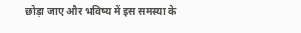छोड़ा जाए और भविष्य में इस समस्या के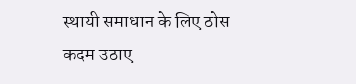स्थायी समाधान के लिए ठोस कदम उठाए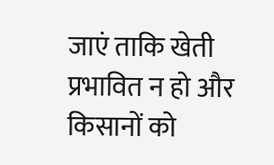जाएं ताकि खेती प्रभावित न हो और किसानों को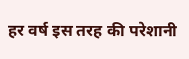हर वर्ष इस तरह की परेशानी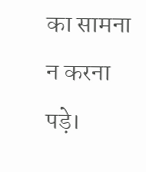का सामना न करना पड़े।